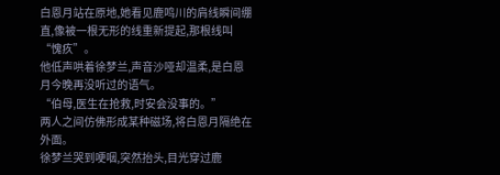白恩月站在原地,她看见鹿鸣川的肩线瞬间绷直,像被一根无形的线重新提起,那根线叫“愧疚”。
他低声哄着徐梦兰,声音沙哑却温柔,是白恩月今晚再没听过的语气。
“伯母,医生在抢救,时安会没事的。”
两人之间仿佛形成某种磁场,将白恩月隔绝在外面。
徐梦兰哭到哽咽,突然抬头,目光穿过鹿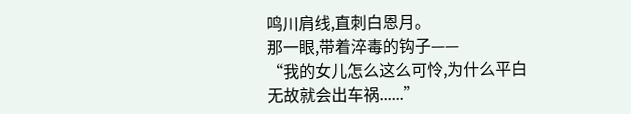鸣川肩线,直刺白恩月。
那一眼,带着淬毒的钩子——
“我的女儿怎么这么可怜,为什么平白无故就会出车祸......”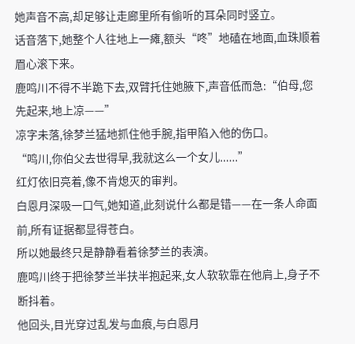她声音不高,却足够让走廊里所有偷听的耳朵同时竖立。
话音落下,她整个人往地上一瘫,额头“咚”地磕在地面,血珠顺着眉心滚下来。
鹿鸣川不得不半跪下去,双臂托住她腋下,声音低而急:“伯母,您先起来,地上凉——”
凉字未落,徐梦兰猛地抓住他手腕,指甲陷入他的伤口。
“鸣川,你伯父去世得早,我就这么一个女儿......”
红灯依旧亮着,像不肯熄灭的审判。
白恩月深吸一口气,她知道,此刻说什么都是错——在一条人命面前,所有证据都显得苍白。
所以她最终只是静静看着徐梦兰的表演。
鹿鸣川终于把徐梦兰半扶半抱起来,女人软软靠在他肩上,身子不断抖着。
他回头,目光穿过乱发与血痕,与白恩月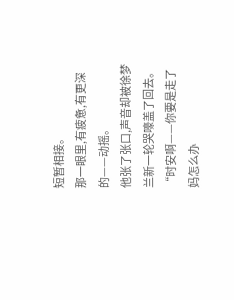短暂相接。
那一眼里,有疲惫,有更深的——动摇。
他张了张口,声音却被徐梦兰新一轮哭嚎盖了回去。
“时安啊——你要是走了妈怎么办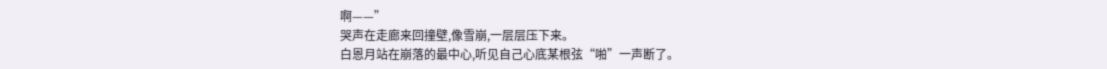啊——”
哭声在走廊来回撞壁,像雪崩,一层层压下来。
白恩月站在崩落的最中心,听见自己心底某根弦“啪”一声断了。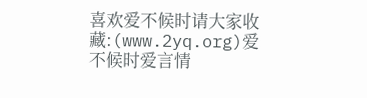喜欢爱不候时请大家收藏:(www.2yq.org)爱不候时爱言情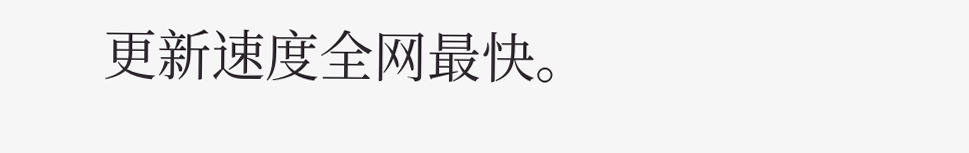更新速度全网最快。